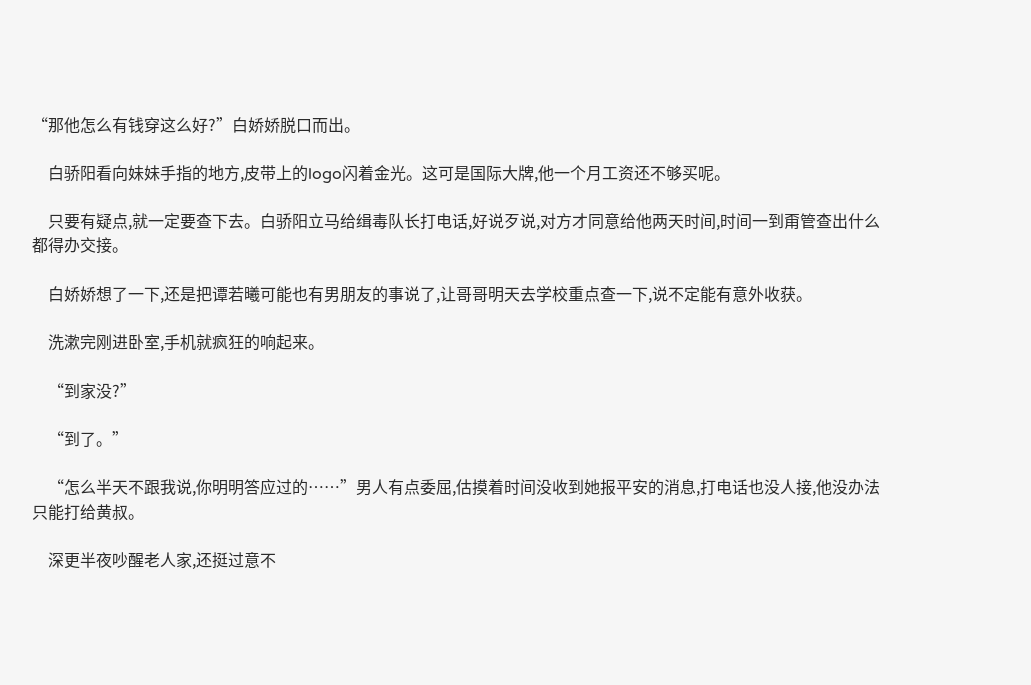“那他怎么有钱穿这么好?”白娇娇脱口而出。

    白骄阳看向妹妹手指的地方,皮带上的logo闪着金光。这可是国际大牌,他一个月工资还不够买呢。

    只要有疑点,就一定要查下去。白骄阳立马给缉毒队长打电话,好说歹说,对方才同意给他两天时间,时间一到甭管查出什么都得办交接。

    白娇娇想了一下,还是把谭若曦可能也有男朋友的事说了,让哥哥明天去学校重点查一下,说不定能有意外收获。

    洗漱完刚进卧室,手机就疯狂的响起来。

    “到家没?”

    “到了。”

    “怎么半天不跟我说,你明明答应过的……”男人有点委屈,估摸着时间没收到她报平安的消息,打电话也没人接,他没办法只能打给黄叔。

    深更半夜吵醒老人家,还挺过意不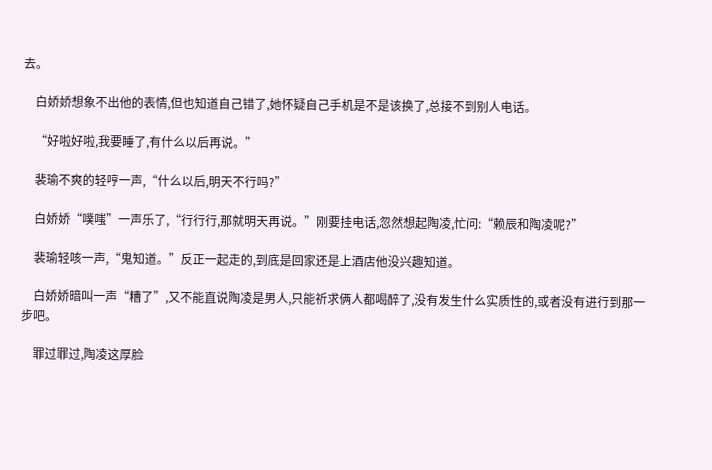去。

    白娇娇想象不出他的表情,但也知道自己错了,她怀疑自己手机是不是该换了,总接不到别人电话。

    “好啦好啦,我要睡了,有什么以后再说。”

    裴瑜不爽的轻哼一声,“什么以后,明天不行吗?”

    白娇娇“噗嗤”一声乐了,“行行行,那就明天再说。”刚要挂电话,忽然想起陶凌,忙问:“赖辰和陶凌呢?”

    裴瑜轻咳一声,“鬼知道。”反正一起走的,到底是回家还是上酒店他没兴趣知道。

    白娇娇暗叫一声“糟了”,又不能直说陶凌是男人,只能祈求俩人都喝醉了,没有发生什么实质性的,或者没有进行到那一步吧。

    罪过罪过,陶凌这厚脸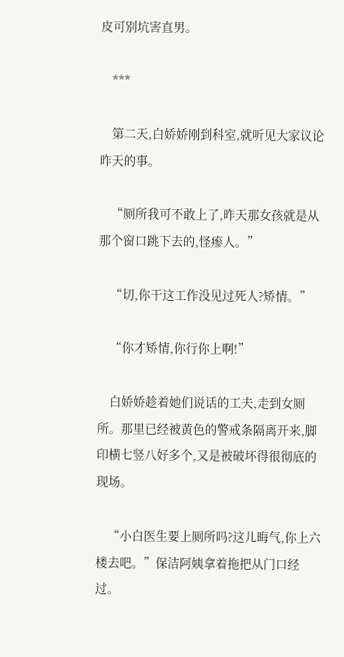皮可别坑害直男。

    ***

    第二天,白娇娇刚到科室,就听见大家议论昨天的事。

    “厕所我可不敢上了,昨天那女孩就是从那个窗口跳下去的,怪瘆人。”

    “切,你干这工作没见过死人?矫情。”

    “你才矫情,你行你上啊!”

    白娇娇趁着她们说话的工夫,走到女厕所。那里已经被黄色的警戒条隔离开来,脚印横七竖八好多个,又是被破坏得很彻底的现场。

    “小白医生要上厕所吗?这儿晦气,你上六楼去吧。”保洁阿姨拿着拖把从门口经过。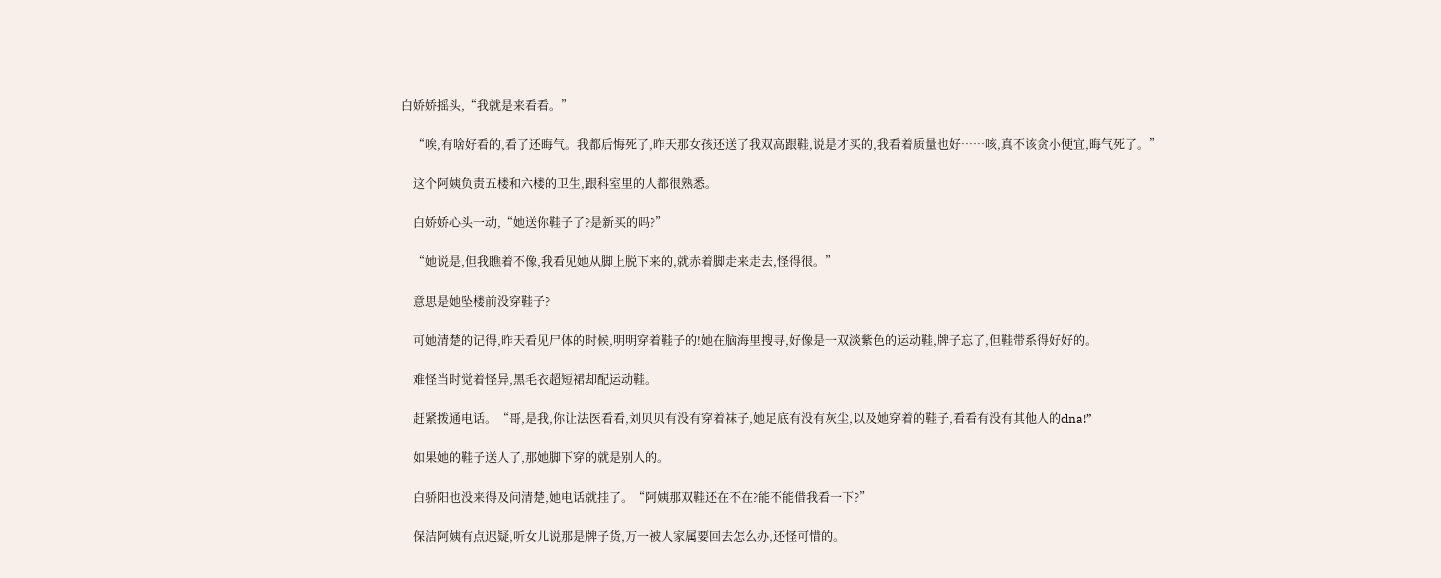白娇娇摇头,“我就是来看看。”

    “唉,有啥好看的,看了还晦气。我都后悔死了,昨天那女孩还送了我双高跟鞋,说是才买的,我看着质量也好……咳,真不该贪小便宜,晦气死了。”

    这个阿姨负责五楼和六楼的卫生,跟科室里的人都很熟悉。

    白娇娇心头一动,“她送你鞋子了?是新买的吗?”

    “她说是,但我瞧着不像,我看见她从脚上脱下来的,就赤着脚走来走去,怪得很。”

    意思是她坠楼前没穿鞋子?

    可她清楚的记得,昨天看见尸体的时候,明明穿着鞋子的!她在脑海里搜寻,好像是一双淡紫色的运动鞋,牌子忘了,但鞋带系得好好的。

    难怪当时觉着怪异,黑毛衣超短裙却配运动鞋。

    赶紧拨通电话。“哥,是我,你让法医看看,刘贝贝有没有穿着袜子,她足底有没有灰尘,以及她穿着的鞋子,看看有没有其他人的dna!”

    如果她的鞋子送人了,那她脚下穿的就是别人的。

    白骄阳也没来得及问清楚,她电话就挂了。“阿姨那双鞋还在不在?能不能借我看一下?”

    保洁阿姨有点迟疑,听女儿说那是牌子货,万一被人家属要回去怎么办,还怪可惜的。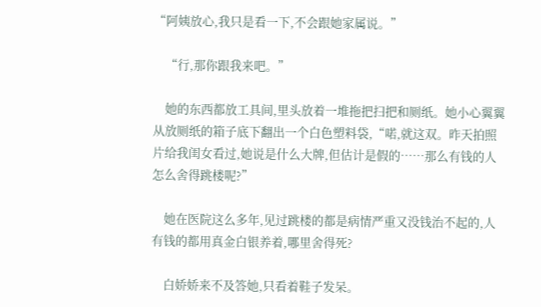“阿姨放心,我只是看一下,不会跟她家属说。”

    “行,那你跟我来吧。”

    她的东西都放工具间,里头放着一堆拖把扫把和厕纸。她小心翼翼从放厕纸的箱子底下翻出一个白色塑料袋,“喏,就这双。昨天拍照片给我闺女看过,她说是什么大牌,但估计是假的……那么有钱的人怎么舍得跳楼呢?”

    她在医院这么多年,见过跳楼的都是病情严重又没钱治不起的,人有钱的都用真金白银养着,哪里舍得死?

    白娇娇来不及答她,只看着鞋子发呆。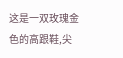这是一双玫瑰金色的高跟鞋,尖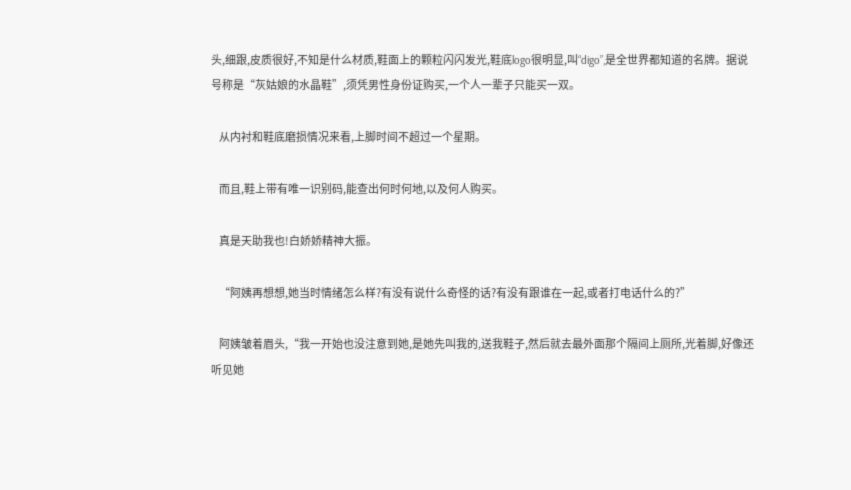头,细跟,皮质很好,不知是什么材质,鞋面上的颗粒闪闪发光,鞋底logo很明显,叫“digo”,是全世界都知道的名牌。据说号称是“灰姑娘的水晶鞋”,须凭男性身份证购买,一个人一辈子只能买一双。

    从内衬和鞋底磨损情况来看,上脚时间不超过一个星期。

    而且,鞋上带有唯一识别码,能查出何时何地,以及何人购买。

    真是天助我也!白娇娇精神大振。

    “阿姨再想想,她当时情绪怎么样?有没有说什么奇怪的话?有没有跟谁在一起,或者打电话什么的?”

    阿姨皱着眉头,“我一开始也没注意到她,是她先叫我的,送我鞋子,然后就去最外面那个隔间上厕所,光着脚,好像还听见她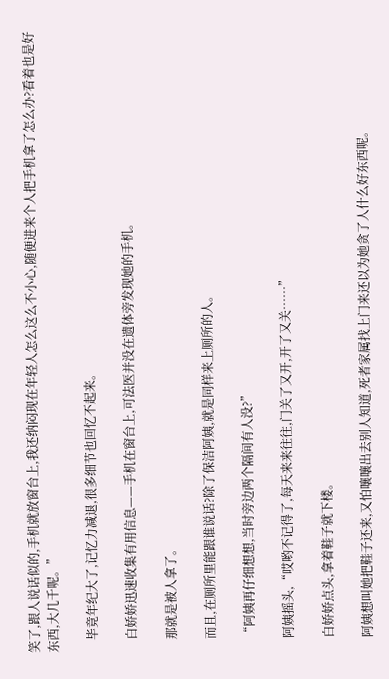笑了,跟人说话似的,手机就放窗台上,我还纳闷现在年轻人怎么这么不小心,随便进来个人把手机拿了怎么办?看着也是好东西,大几千呢。”

    毕竟年纪大了,记忆力减退,很多细节也回忆不起来。

    白娇娇迅速收集有用信息——手机在窗台上,可法医并没在遗体旁发现她的手机。

    那就是被人拿了。

    而且,在厕所里能跟谁说话?除了保洁阿姨,就是同样来上厕所的人。

    “阿姨再仔细想想,当时旁边两个隔间有人没?”

    阿姨摇头,“哎哟不记得了,每天来来往往,门关了又开,开了又关……”

    白娇娇点头,拿着鞋子就下楼。

    阿姨想叫她把鞋子还来,又怕嚷嚷出去别人知道,死者家属找上门来还以为她贪了人什么好东西呢。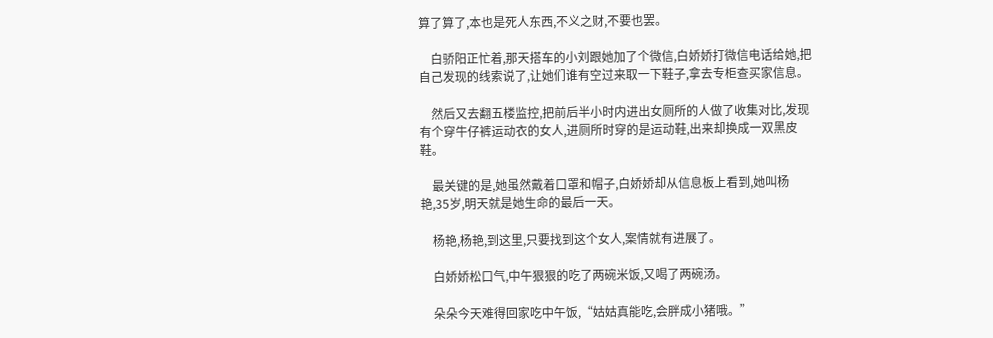算了算了,本也是死人东西,不义之财,不要也罢。

    白骄阳正忙着,那天搭车的小刘跟她加了个微信,白娇娇打微信电话给她,把自己发现的线索说了,让她们谁有空过来取一下鞋子,拿去专柜查买家信息。

    然后又去翻五楼监控,把前后半小时内进出女厕所的人做了收集对比,发现有个穿牛仔裤运动衣的女人,进厕所时穿的是运动鞋,出来却换成一双黑皮鞋。

    最关键的是,她虽然戴着口罩和帽子,白娇娇却从信息板上看到,她叫杨艳,35岁,明天就是她生命的最后一天。

    杨艳,杨艳,到这里,只要找到这个女人,案情就有进展了。

    白娇娇松口气,中午狠狠的吃了两碗米饭,又喝了两碗汤。

    朵朵今天难得回家吃中午饭,“姑姑真能吃,会胖成小猪哦。”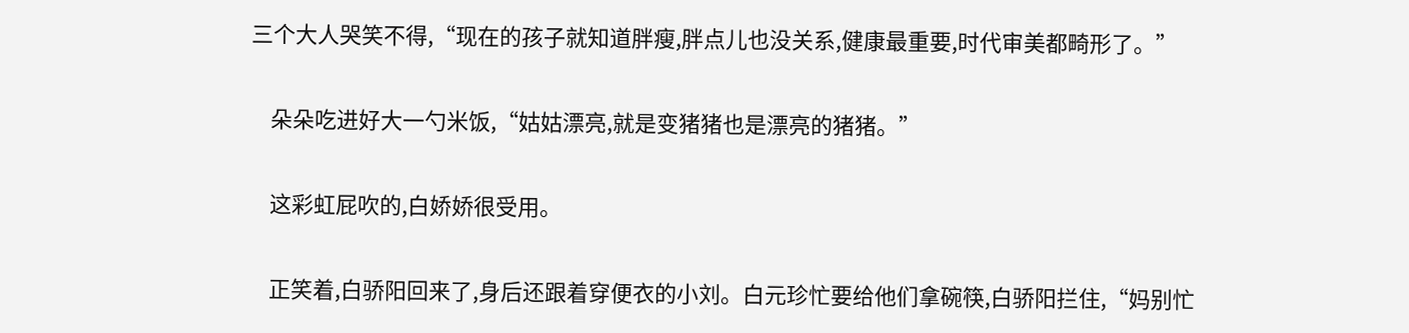三个大人哭笑不得,“现在的孩子就知道胖瘦,胖点儿也没关系,健康最重要,时代审美都畸形了。”

    朵朵吃进好大一勺米饭,“姑姑漂亮,就是变猪猪也是漂亮的猪猪。”

    这彩虹屁吹的,白娇娇很受用。

    正笑着,白骄阳回来了,身后还跟着穿便衣的小刘。白元珍忙要给他们拿碗筷,白骄阳拦住,“妈别忙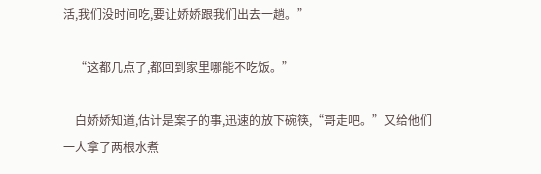活,我们没时间吃,要让娇娇跟我们出去一趟。”

    “这都几点了,都回到家里哪能不吃饭。”

    白娇娇知道,估计是案子的事,迅速的放下碗筷,“哥走吧。”又给他们一人拿了两根水煮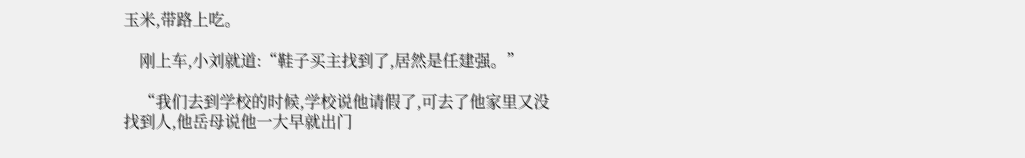玉米,带路上吃。

    刚上车,小刘就道:“鞋子买主找到了,居然是任建强。”

    “我们去到学校的时候,学校说他请假了,可去了他家里又没找到人,他岳母说他一大早就出门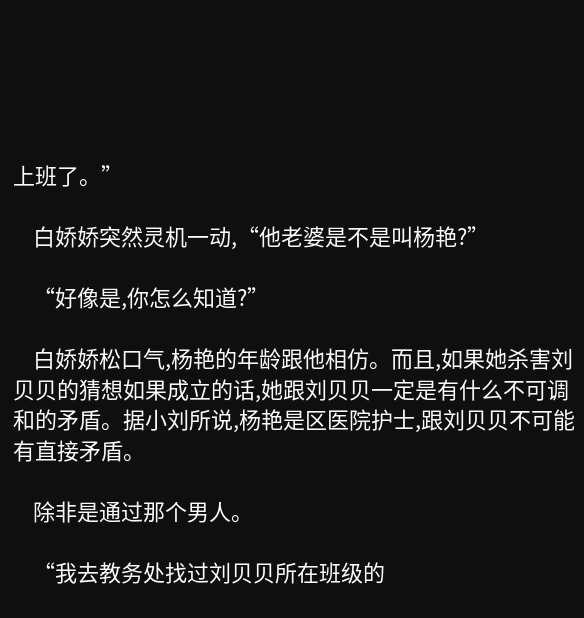上班了。”

    白娇娇突然灵机一动,“他老婆是不是叫杨艳?”

    “好像是,你怎么知道?”

    白娇娇松口气,杨艳的年龄跟他相仿。而且,如果她杀害刘贝贝的猜想如果成立的话,她跟刘贝贝一定是有什么不可调和的矛盾。据小刘所说,杨艳是区医院护士,跟刘贝贝不可能有直接矛盾。

    除非是通过那个男人。

    “我去教务处找过刘贝贝所在班级的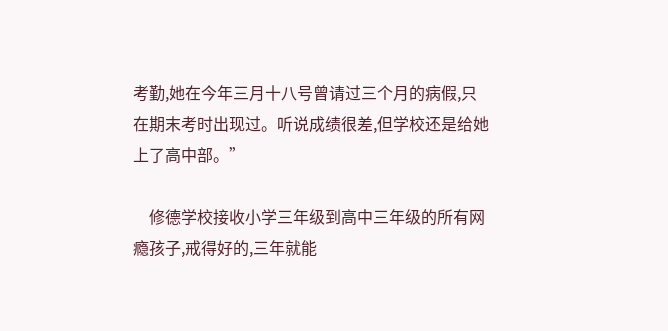考勤,她在今年三月十八号曾请过三个月的病假,只在期末考时出现过。听说成绩很差,但学校还是给她上了高中部。”

    修德学校接收小学三年级到高中三年级的所有网瘾孩子,戒得好的,三年就能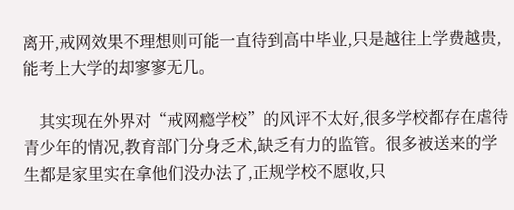离开,戒网效果不理想则可能一直待到高中毕业,只是越往上学费越贵,能考上大学的却寥寥无几。

    其实现在外界对“戒网瘾学校”的风评不太好,很多学校都存在虐待青少年的情况,教育部门分身乏术,缺乏有力的监管。很多被送来的学生都是家里实在拿他们没办法了,正规学校不愿收,只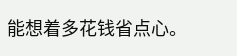能想着多花钱省点心。